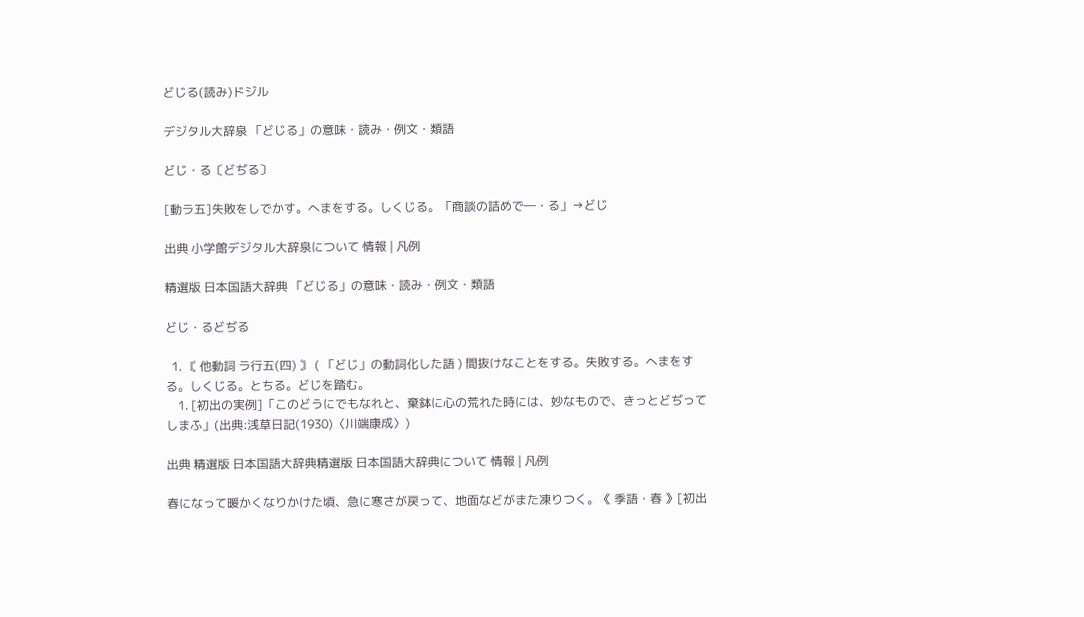どじる(読み)ドジル

デジタル大辞泉 「どじる」の意味・読み・例文・類語

どじ・る〔どぢる〕

[動ラ五]失敗をしでかす。へまをする。しくじる。「商談の詰めで―・る」→どじ

出典 小学館デジタル大辞泉について 情報 | 凡例

精選版 日本国語大辞典 「どじる」の意味・読み・例文・類語

どじ・るどぢる

  1. 〘 他動詞 ラ行五(四) 〙 ( 「どじ」の動詞化した語 ) 間抜けなことをする。失敗する。へまをする。しくじる。とちる。どじを踏む。
    1. [初出の実例]「このどうにでもなれと、棄鉢に心の荒れた時には、妙なもので、きっとどぢってしまふ」(出典:浅草日記(1930)〈川端康成〉)

出典 精選版 日本国語大辞典精選版 日本国語大辞典について 情報 | 凡例

春になって暖かくなりかけた頃、急に寒さが戻って、地面などがまた凍りつく。《 季語・春 》[初出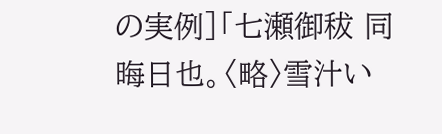の実例]「七瀬御秡 同晦日也。〈略〉雪汁い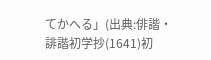てかへる」(出典:俳諧・誹諧初学抄(1641)初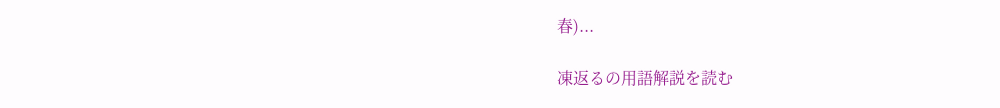春)...

凍返るの用語解説を読む